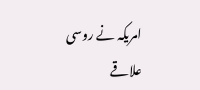امریکہ نے روسی علاقے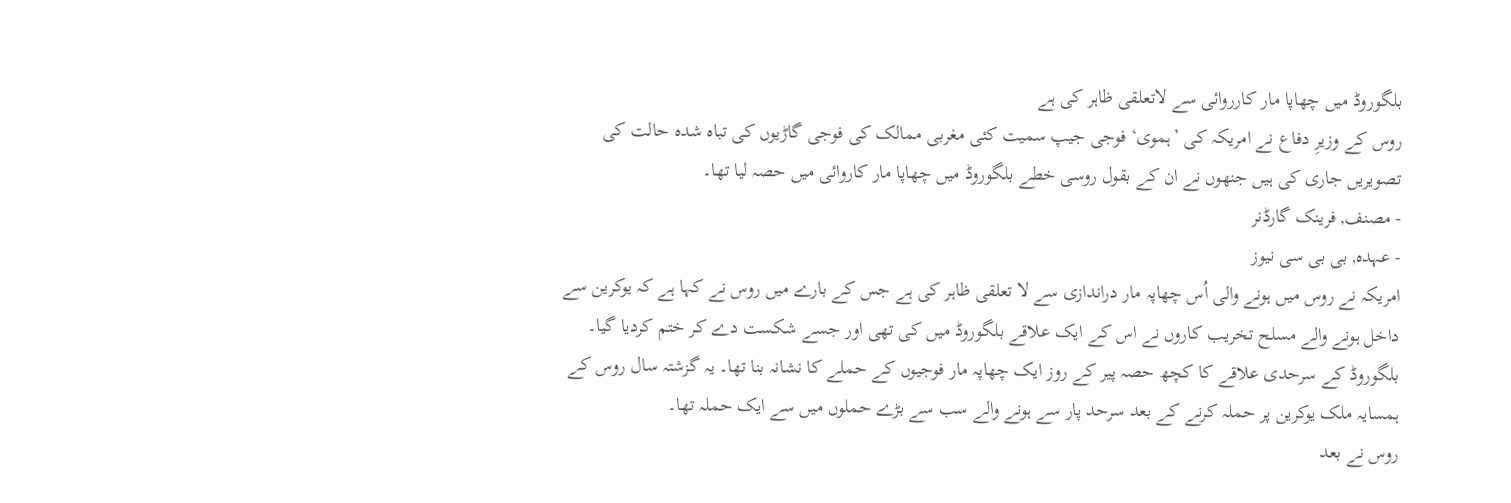بلگوروڈ میں چھاپا مار کارروائی سے لاتعلقی ظاہر کی ہے
روس کے وزیرِ دفاع نے امریکہ کی ’ہموی‘ فوجی جیپ سمیت کئی مغربی ممالک کی فوجی گاڑیوں کی تباہ شدہ حالت کی تصویریں جاری کی ہیں جنھوں نے ان کے بقول روسی خطے بلگوروڈ میں چھاپا مار کاروائی میں حصہ لیا تھا۔
- مصنف, فرینک گارڈنر
- عہدہ, بی بی سی نیوز
امریکہ نے روس میں ہونے والی اُس چھاپہ مار دراندازی سے لا تعلقی ظاہر کی ہے جس کے بارے میں روس نے کہا ہے کہ یوکرین سے داخل ہونے والے مسلح تخریب کاروں نے اس کے ایک علاقے بلگوروڈ میں کی تھی اور جسے شکست دے کر ختم کردیا گیا۔
بلگوروڈ کے سرحدی علاقے کا کچھ حصہ پیر کے روز ایک چھاپہ مار فوجیوں کے حملے کا نشانہ بنا تھا۔ یہ گزشتہ سال روس کے ہمسایہ ملک یوکرین پر حملہ کرنے کے بعد سرحد پار سے ہونے والے سب سے بڑے حملوں میں سے ایک حملہ تھا۔
روس نے بعد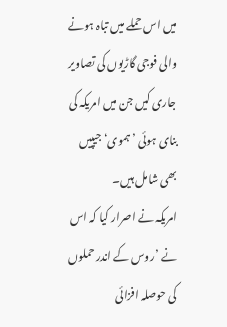میں اس حملے میں تباہ ہونے والی فوجی گاڑیوں کی تصاویر جاری کیں جن میں امریکہ کی بنای ہوئی ’ہموی‘ جیپیں بھی شامل ہیں۔
امریکہ نے اصرار کیا کہ اس نے ’روس کے اندر حملوں کی حوصلہ افزائی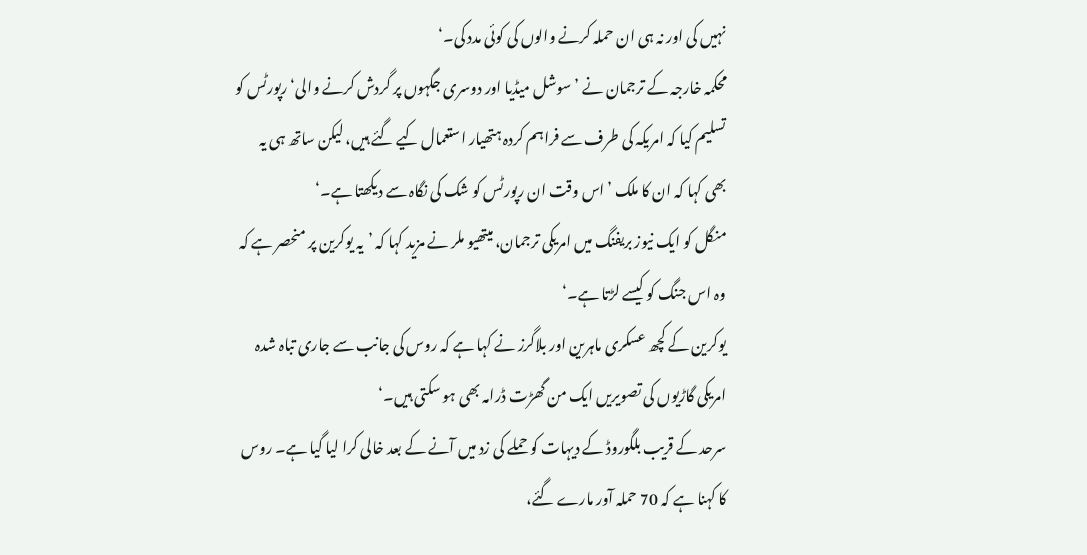نہیں کی اور نہ ہی ان حملہ کرنے والوں کی کوئی مدد کی۔‘
محکمہ خارجہ کے ترجمان نے ’سوشل میڈیا اور دوسری جگہوں پر گردش کرنے والی‘ رپورٹس کو تسلیم کیا کہ امریکہ کی طرف سے فراہم کردہ ہتھیار استعمال کیے گئے ہیں، لیکن ساتھ ہی یہ بھی کہا کہ ان کا ملک ’اس وقت ان رپورٹس کو شک کی نگاہ سے دیکھتا ہے۔‘
منگل کو ایک نیوز بریفنگ میں امریکی ترجمان، میتھیو ملر نے مزید کہا کہ ’یہ یوکرین پر منحصر ہے کہ وہ اس جنگ کو کیسے لڑتا ہے۔‘
یوکرین کے کچھ عسکری ماہرین اور بلاگرز نے کہا ہے کہ روس کی جانب سے جاری تباہ شدہ امریکی گاڑیوں کی تصویریں ایک من گھڑت ڈرامہ بھی ہو سکتی ہیں۔‘
سرحد کے قریب بلگوروڈ کے دیہات کو حملے کی زد میں آنے کے بعد خالی کرا لیا گیا ہے۔ روس کا کہنا ہے کہ 70 حملہ آور مارے گئے،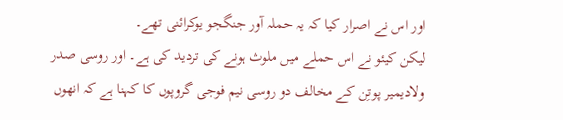اور اس نے اصرار کیا کہ یہ حملہ آور جنگجو یوکرائنی تھے۔
لیکن کیئو نے اس حملے میں ملوث ہونے کی تردید کی ہے۔ اور روسی صدر ولادیمیر پوتِن کے مخالف دو روسی نیم فوجی گروپوں کا کہنا ہے کہ انھوں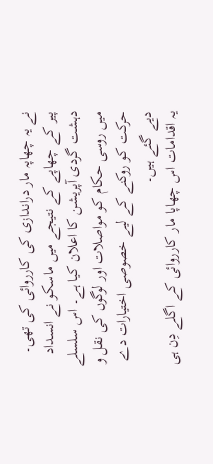نے یہ چھاپہ مار دراندازی کی کارروائی کی تھی۔
پیر کے چھاپے کے نتیجے میں ماسکو نے انسداد دہشت گردی آپریشن کا اعلان کیا ہے۔ اس سلسلے میں روسی حکام کو مواصلات اور لوگوں کی نقل و حرکت کو روکنے کے لیے خصوصی اختیارات دے دیے گئے ہیں۔
یہ اقدامات اس چھاپا مار کارروائی کے اگلے دِن ہی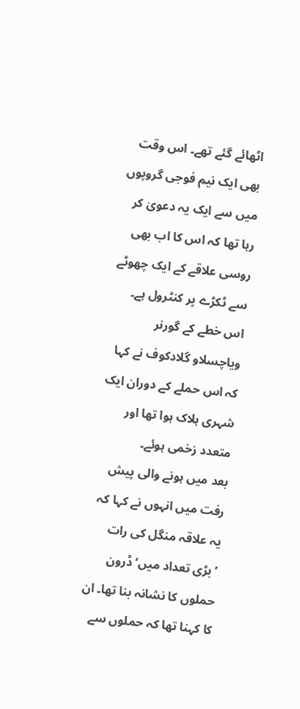اٹھائے گئے تھے۔ اس وقت بھی ایک نیم فوجی گروپوں میں سے ایک یہ دعویٰ کر رہا تھا کہ اس کا اب بھی روسی علاقے کے ایک چھوٹے سے ٹکڑے پر کنٹرول ہے۔
اس خطے کے گورنر ویاچسلاو گلادکوف نے کہا کہ اس حملے کے دوران ایک شہری ہلاک ہوا تھا اور متعدد زخمی ہوئے۔
بعد میں ہونے والی پیش رفت میں انہوں نے کہا کہ یہ علاقہ منگل کی رات ’بڑی تعداد میں‘ ڈرون حملوں کا نشانہ بنا تھا۔ ان کا کہنا تھا کہ حملوں سے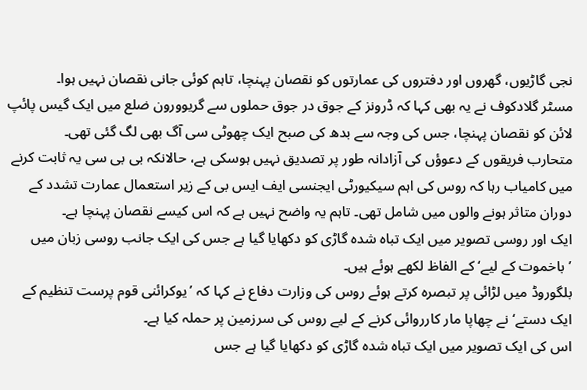نجی گاڑیوں، گھروں اور دفتروں کی عمارتوں کو نقصان پہنچا، تاہم کوئی جانی نقصان نہیں ہوا۔
مسٹر گلادکوف نے یہ بھی کہا کہ ڈرونز کے جوق در جوق حملوں سے گریوورون ضلع میں ایک گیس پائپ لائن کو نقصان پہنچا، جس کی وجہ سے بدھ کی صبح ایک چھوٹی سی آگ بھی لگ گئی تھی۔
متحارب فریقوں کے دعوؤں کی آزادانہ طور پر تصدیق نہیں ہوسکی ہے، حالانکہ بی بی سی یہ ثابت کرنے میں کامیاب رہا کہ روس کی اہم سیکیورٹی ایجنسی ایف ایس بی کے زیر استعمال عمارت تشدد کے دوران متاثر ہونے والوں میں شامل تھی۔ تاہم یہ واضح نہیں ہے کہ اس کیسے نقصان پہنچا ہے۔
ایک اور روسی تصویر میں ایک تباہ شدہ گاڑی کو دکھایا گیا ہے جس کی ایک جانب روسی زبان میں ’باخموت کے لیے‘ کے الفاظ لکھے ہوئے ہیں۔
بلگوروڈ میں لڑائی پر تبصرہ کرتے ہوئے روس کی وزارت دفاع نے کہا کہ ’یوکرائنی قوم پرست تنظیم کے ایک دستے‘ نے چھاپا مار کارروائی کرنے کے لیے روس کی سرزمین پر حملہ کیا ہے۔
اس کی ایک تصویر میں ایک تباہ شدہ گاڑی کو دکھایا گیا ہے جس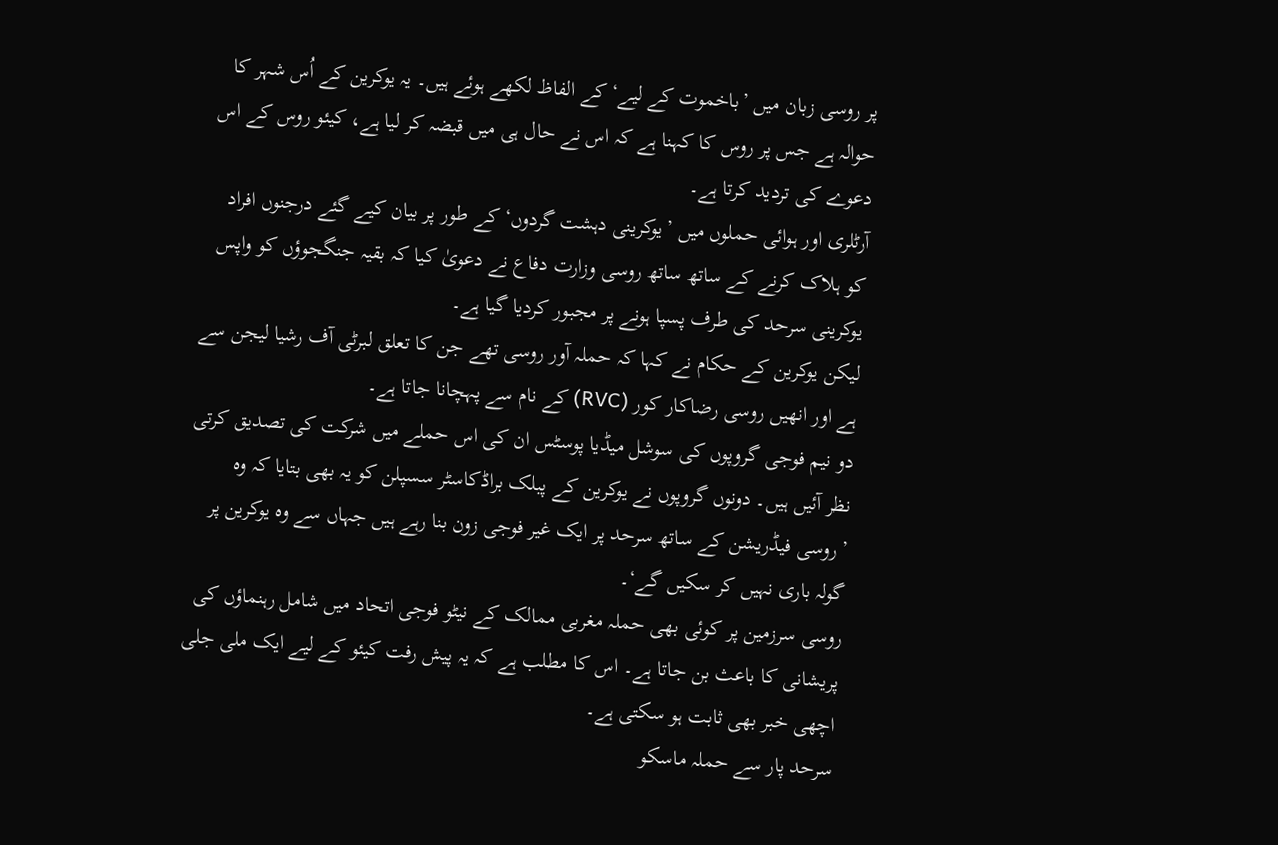پر روسی زبان میں ’باخموت کے لیے‘ کے الفاظ لکھے ہوئے ہیں۔ یہ یوکرین کے اُس شہر کا حوالہ ہے جس پر روس کا کہنا ہے کہ اس نے حال ہی میں قبضہ کر لیا ہے، کیئو روس کے اس دعوے کی تردید کرتا ہے۔
آرٹلری اور ہوائی حملوں میں ’یوکرینی دہشت گردوں‘ کے طور پر بیان کیے گئے درجنوں افراد کو ہلاک کرنے کے ساتھ ساتھ روسی وزارت دفاع نے دعویٰ کیا کہ بقیہ جنگجوؤں کو واپس یوکرینی سرحد کی طرف پسپا ہونے پر مجبور کردیا گیا ہے۔
لیکن یوکرین کے حکام نے کہا کہ حملہ آور روسی تھے جن کا تعلق لبرٹی آف رشیا لیجن سے ہے اور انھیں روسی رضاکار کور (RVC) کے نام سے پہچانا جاتا ہے۔
دو نیم فوجی گروپوں کی سوشل میڈیا پوسٹس ان کی اس حملے میں شرکت کی تصدیق کرتی نظر آئیں ہیں۔ دونوں گروپوں نے یوکرین کے پبلک براڈکاسٹر سسپلن کو یہ بھی بتایا کہ وہ ’روسی فیڈریشن کے ساتھ سرحد پر ایک غیر فوجی زون بنا رہے ہیں جہاں سے وہ یوکرین پر گولہ باری نہیں کر سکیں گے‘۔
روسی سرزمین پر کوئی بھی حملہ مغربی ممالک کے نیٹو فوجی اتحاد میں شامل رہنماؤں کی پریشانی کا باعث بن جاتا ہے۔ اس کا مطلب ہے کہ یہ پیش رفت کیئو کے لیے ایک ملی جلی اچھی خبر بھی ثابت ہو سکتی ہے۔
سرحد پار سے حملہ ماسکو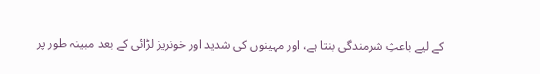کے لیے باعثِ شرمندگی بنتا ہے، اور مہینوں کی شدید اور خونریز لڑائی کے بعد مبینہ طور پر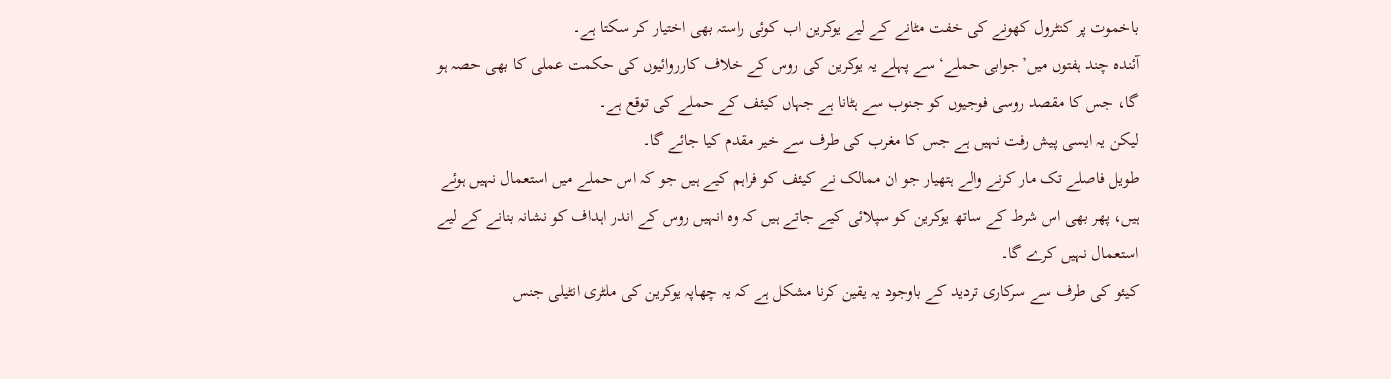باخموت پر کنٹرول کھونے کی خفت مٹانے کے لیے یوکرین اب کوئی راستہ بھی اختیار کر سکتا ہے۔
آئندہ چند ہفتوں میں’جوابی حملے‘ سے پہلے یہ یوکرین کی روس کے خلاف کارروائیوں کی حکمت عملی کا بھی حصہ ہو گا، جس کا مقصد روسی فوجیوں کو جنوب سے ہٹانا ہے جہاں کیئف کے حملے کی توقع ہے۔
لیکن یہ ایسی پیش رفت نہیں ہے جس کا مغرب کی طرف سے خیر مقدم کیا جائے گا۔
طویل فاصلے تک مار کرنے والے ہتھیار جو ان ممالک نے کیئف کو فراہم کیے ہیں جو کہ اس حملے میں استعمال نہیں ہوئے ہیں، پھر بھی اس شرط کے ساتھ یوکرین کو سپلائی کیے جاتے ہیں کہ وہ انہیں روس کے اندر اہداف کو نشانہ بنانے کے لیے استعمال نہیں کرے گا۔
کیئو کی طرف سے سرکاری تردید کے باوجود یہ یقین کرنا مشکل ہے کہ یہ چھاپہ یوکرین کی ملٹری انٹیلی جنس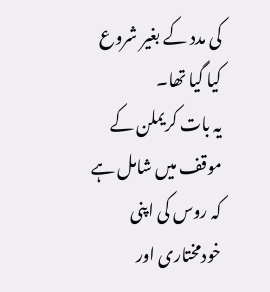کی مدد کے بغیر شروع کیا گیا تھا۔
یہ بات کریملن کے موقف میں شامل ہے کہ روس کی اپنی خودمختاری اور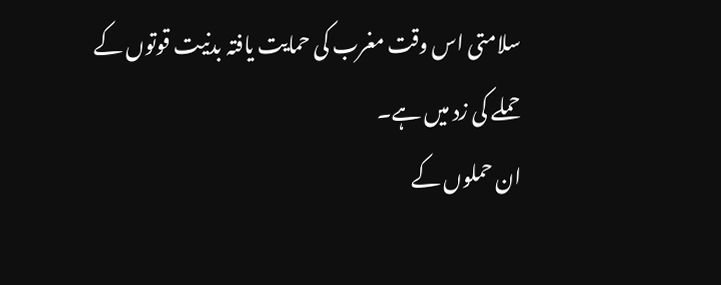سلامتی اس وقت مغرب کی حمایت یافتہ بدنیت قوتوں کے حملے کی زد میں ہے۔
ان حملوں کے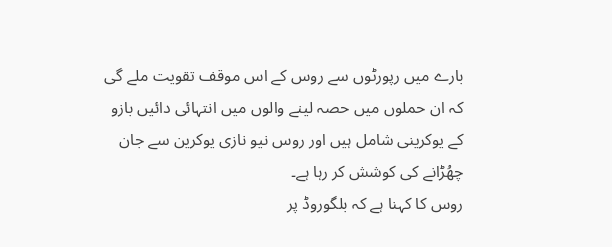بارے میں رپورٹوں سے روس کے اس موقف تقویت ملے گی کہ ان حملوں میں حصہ لینے والوں میں انتہائی دائیں بازو کے یوکرینی شامل ہیں اور روس نیو نازی یوکرین سے جان چھُڑانے کی کوشش کر رہا ہے۔
روس کا کہنا ہے کہ بلگوروڈ پر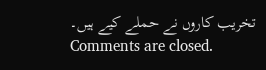تخریب کاروں نے حملے کیے ہیں۔
Comments are closed.